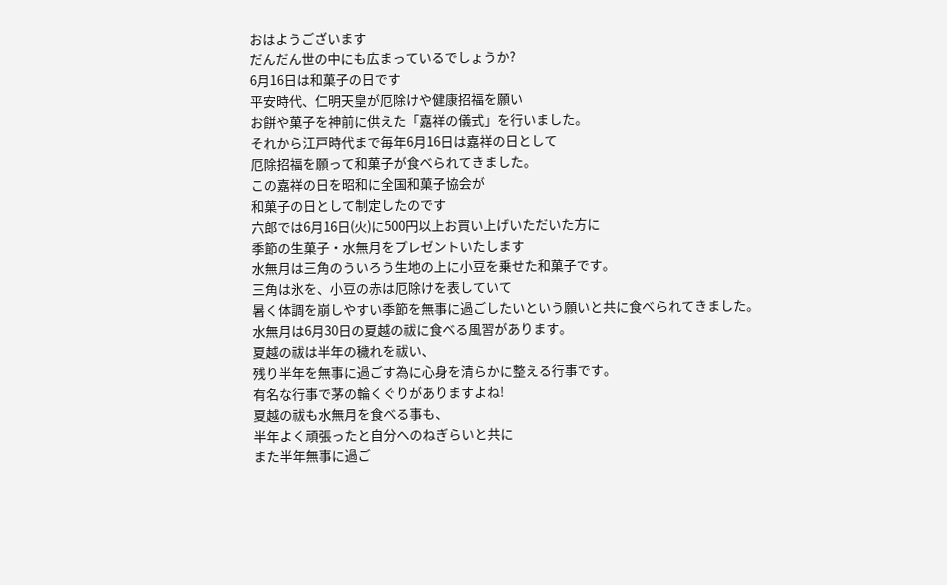おはようございます
だんだん世の中にも広まっているでしょうか?
6月16日は和菓子の日です
平安時代、仁明天皇が厄除けや健康招福を願い
お餅や菓子を神前に供えた「嘉祥の儀式」を行いました。
それから江戸時代まで毎年6月16日は嘉祥の日として
厄除招福を願って和菓子が食べられてきました。
この嘉祥の日を昭和に全国和菓子協会が
和菓子の日として制定したのです
六郎では6月16日(火)に500円以上お買い上げいただいた方に
季節の生菓子・水無月をプレゼントいたします
水無月は三角のういろう生地の上に小豆を乗せた和菓子です。
三角は氷を、小豆の赤は厄除けを表していて
暑く体調を崩しやすい季節を無事に過ごしたいという願いと共に食べられてきました。
水無月は6月30日の夏越の祓に食べる風習があります。
夏越の祓は半年の穢れを祓い、
残り半年を無事に過ごす為に心身を清らかに整える行事です。
有名な行事で茅の輪くぐりがありますよね!
夏越の祓も水無月を食べる事も、
半年よく頑張ったと自分へのねぎらいと共に
また半年無事に過ご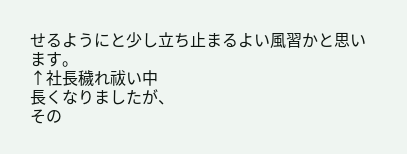せるようにと少し立ち止まるよい風習かと思います。
↑社長穢れ祓い中
長くなりましたが、
その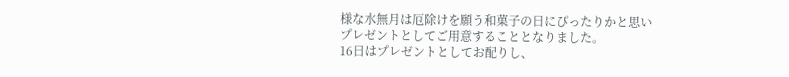様な水無月は厄除けを願う和菓子の日にぴったりかと思い
プレゼントとしてご用意することとなりました。
16日はプレゼントとしてお配りし、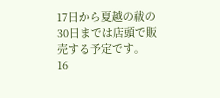17日から夏越の祓の30日までは店頭で販売する予定です。
16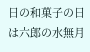日の和菓子の日は六郎の水無月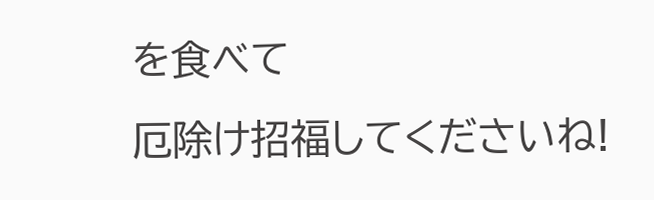を食べて
厄除け招福してくださいね!